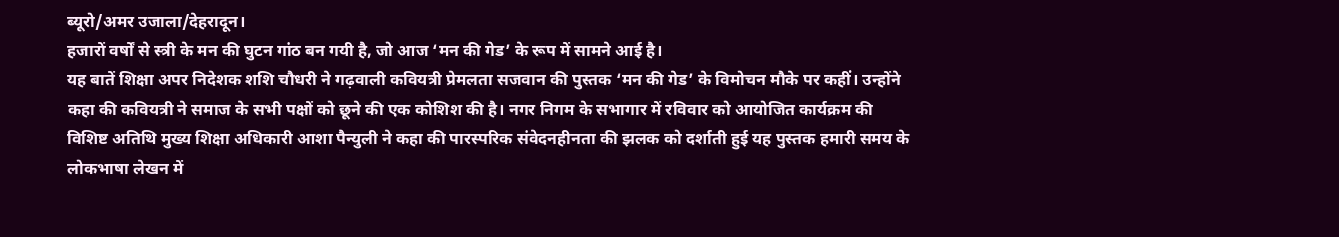ब्यूरो/अमर उजाला/देहरादून।
हजारों वर्षों से स्त्री के मन की घुटन गांठ बन गयी है, जो आज ‘मन की गेड’ के रूप में सामने आई है।
यह बातें शिक्षा अपर निदेशक शशि चौधरी ने गढ़वाली कवियत्री प्रेमलता सजवान की पुस्तक ‘मन की गेड’ के विमोचन मौके पर कहीं। उन्होंने कहा की कवियत्री ने समाज के सभी पक्षों को छूने की एक कोशिश की है। नगर निगम के सभागार में रविवार को आयोजित कार्यक्रम की विशिष्ट अतिथि मुख्य शिक्षा अधिकारी आशा पैन्युली ने कहा की पारस्परिक संवेदनहीनता की झलक को दर्शाती हुई यह पुस्तक हमारी समय के लोकभाषा लेखन में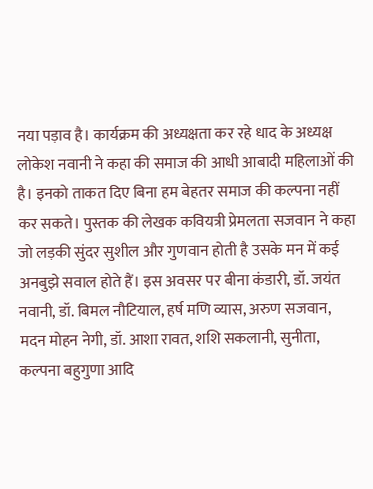नया पड़ाव है। कार्यक्रम की अध्यक्षता कर रहे धाद के अध्यक्ष लोकेश नवानी ने कहा की समाज की आधी आबादी महिलाओं की है। इनको ताकत दिए बिना हम बेहतर समाज की कल्पना नहीं कर सकते। पुस्तक की लेखक कवियत्री प्रेमलता सजवान ने कहा जो लड़की सुंदर सुशील और गुणवान होती है उसके मन में कई अनबुझे सवाल होते हैं। इस अवसर पर बीना कंडारी, डॉ. जयंत नवानी, डॉ. बिमल नौटियाल, हर्ष मणि व्यास, अरुण सजवान, मदन मोहन नेगी, डॉ. आशा रावत, शशि सकलानी, सुनीता, कल्पना बहुगुणा आदि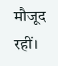मौजूद रहीं।